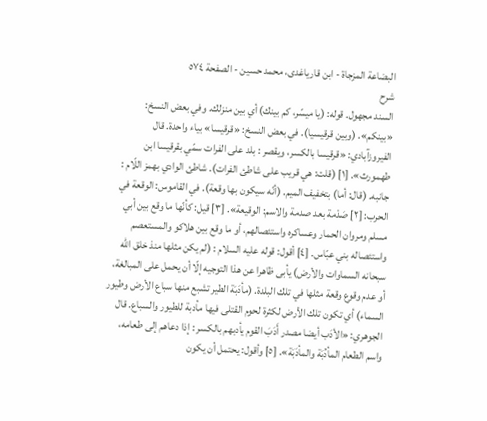البضاعة المزجاة - ابن قاریاغدی، محمد حسین - الصفحة ٥٧٤
شرح
السند مجهول. قوله: (يا ميسّر، كم بينك) أي بين منزلك. وفي بعض النسخ: «بينكم». (وبين قرقيسيا). في بعض النسخ: «قرقيسا» بياء واحدة. قال الفيروزآبادي: «قرقيسا بالكسر، ويقصر : بلد على الفرات سمّي بقرقيسا ابن طهمورث». [١] (قلت: هي قريب على شاطئ الفرات). شاطئ الوادي بهمز اللّام : جانبه. (قال: أما) بتخفيف الميم. (أنّه سيكون بها وقعة). في القاموس: الوقعة في الحرب: [٢] صَدْمة بعد صدمة والاسم: الوقيعة». [٣] قيل: كأنّها ما وقع بين أبي مسلم ومروان الحمار وعساكره واستئصالهم، أو ما وقع بين هلاكو والمستعصم واستئصاله بني عبّاس. [٤] أقول: قوله عليه السلام : (لم يكن مثلها منذ خلق اللّه سبحانه السماوات والأرض) يأبى ظاهرا عن هذا التوجيه إلّا أن يحمل على المبالغة، أو عدم وقوع وقعة مثلها في تلك البلدة. (مأدَبَة الطير تشبع منها سباع الأرض وطيور السماء) أي تكون تلك الأرض لكثرة لحوم القتلى فيها مأدبة للطيور والسباع. قال الجوهري: «الأدَب أيضا مصدر أَدَبَ القوم يأدبهم بالكسر : إذا دعاهم إلى طعامه، واسم الطعام المأدُبَة والمأدَبَة». [٥] وأقول: يحتمل أن يكون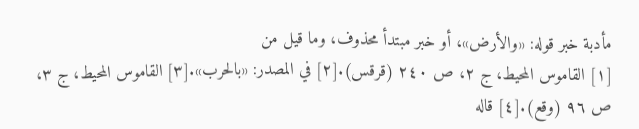مأدبة خبر قوله: «والأرض»، أو خبر مبتدأ محذوف، وما قيل من
[١] القاموس المحيط، ج ٢، ص ٢٤٠ (قرقس).[٢] في المصدر: «بالحرب».[٣] القاموس المحيط، ج ٣، ص ٩٦ (وقع).[٤] قاله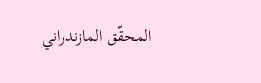المحقّق المازندراني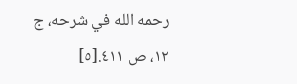رحمه الله في شرحه، ج ١٢، ص ٤١١.[٥]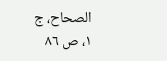الصحاح، ج ١، ص ٨٦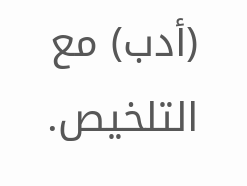(أدب) مع التلخيص.